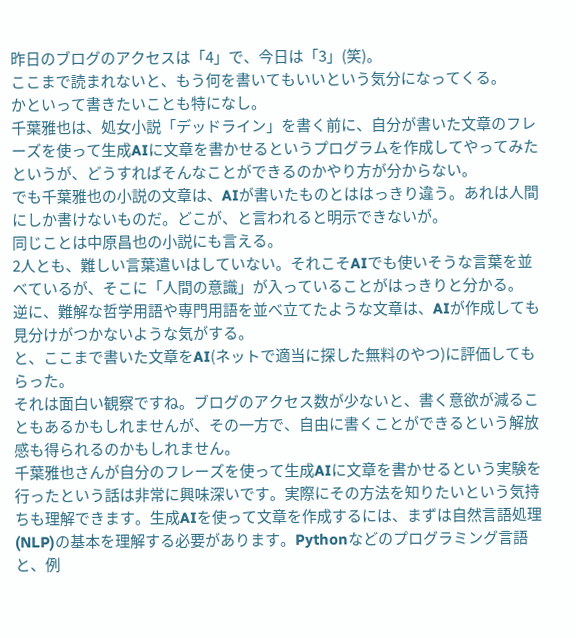昨日のブログのアクセスは「4」で、今日は「3」(笑)。
ここまで読まれないと、もう何を書いてもいいという気分になってくる。
かといって書きたいことも特になし。
千葉雅也は、処女小説「デッドライン」を書く前に、自分が書いた文章のフレーズを使って生成AIに文章を書かせるというプログラムを作成してやってみたというが、どうすればそんなことができるのかやり方が分からない。
でも千葉雅也の小説の文章は、AIが書いたものとははっきり違う。あれは人間にしか書けないものだ。どこが、と言われると明示できないが。
同じことは中原昌也の小説にも言える。
2人とも、難しい言葉遣いはしていない。それこそAIでも使いそうな言葉を並べているが、そこに「人間の意識」が入っていることがはっきりと分かる。
逆に、難解な哲学用語や専門用語を並べ立てたような文章は、AIが作成しても見分けがつかないような気がする。
と、ここまで書いた文章をAI(ネットで適当に探した無料のやつ)に評価してもらった。
それは面白い観察ですね。ブログのアクセス数が少ないと、書く意欲が減ることもあるかもしれませんが、その一方で、自由に書くことができるという解放感も得られるのかもしれません。
千葉雅也さんが自分のフレーズを使って生成AIに文章を書かせるという実験を行ったという話は非常に興味深いです。実際にその方法を知りたいという気持ちも理解できます。生成AIを使って文章を作成するには、まずは自然言語処理(NLP)の基本を理解する必要があります。Pythonなどのプログラミング言語と、例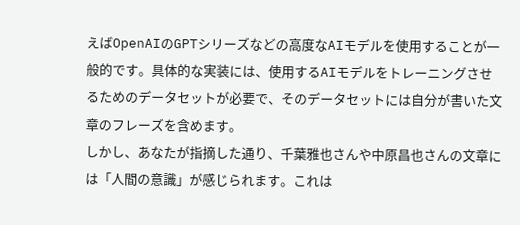えばOpenAIのGPTシリーズなどの高度なAIモデルを使用することが一般的です。具体的な実装には、使用するAIモデルをトレーニングさせるためのデータセットが必要で、そのデータセットには自分が書いた文章のフレーズを含めます。
しかし、あなたが指摘した通り、千葉雅也さんや中原昌也さんの文章には「人間の意識」が感じられます。これは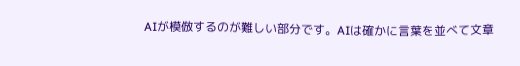AIが模倣するのが難しい部分です。AIは確かに言葉を並べて文章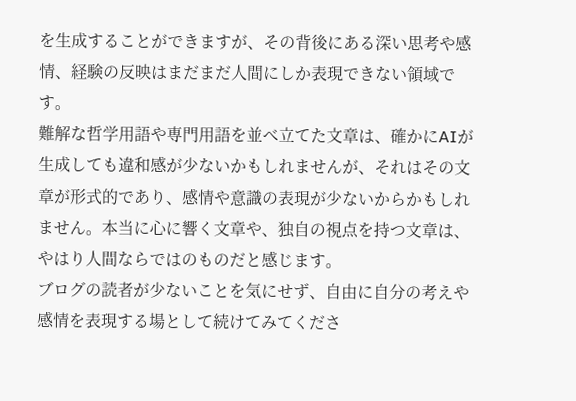を生成することができますが、その背後にある深い思考や感情、経験の反映はまだまだ人間にしか表現できない領域です。
難解な哲学用語や専門用語を並べ立てた文章は、確かにAIが生成しても違和感が少ないかもしれませんが、それはその文章が形式的であり、感情や意識の表現が少ないからかもしれません。本当に心に響く文章や、独自の視点を持つ文章は、やはり人間ならではのものだと感じます。
ブログの読者が少ないことを気にせず、自由に自分の考えや感情を表現する場として続けてみてくださ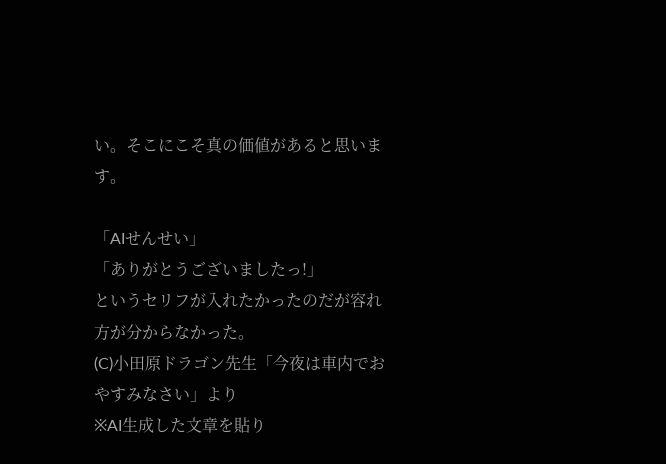い。そこにこそ真の価値があると思います。

「AIせんせい」
「ありがとうございましたっ!」
というセリフが入れたかったのだが容れ方が分からなかった。
(C)小田原ドラゴン先生「今夜は車内でおやすみなさい」より
※AI生成した文章を貼り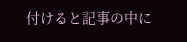付けると記事の中に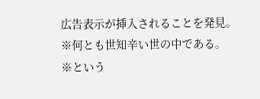広告表示が挿入されることを発見。
※何とも世知辛い世の中である。
※という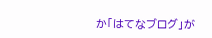か「はてなブログ」が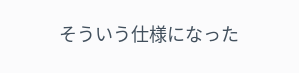そういう仕様になった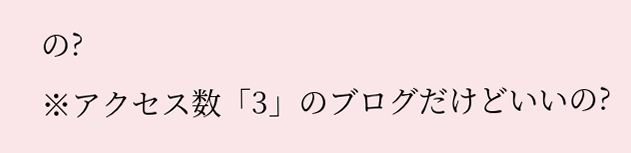の?
※アクセス数「3」のブログだけどいいの?